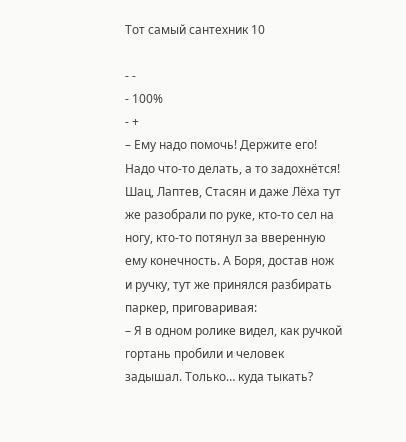Тот самый сантехник 10

- -
- 100%
- +
– Ему надо помочь! Держите его! Надо что-то делать, а то задохнётся!
Шац, Лаптев, Стасян и даже Лёха тут же разобрали по руке, кто-то сел на ногу, кто-то потянул за вверенную ему конечность. А Боря, достав нож и ручку, тут же принялся разбирать паркер, приговаривая:
– Я в одном ролике видел, как ручкой гортань пробили и человек задышал. Только… куда тыкать?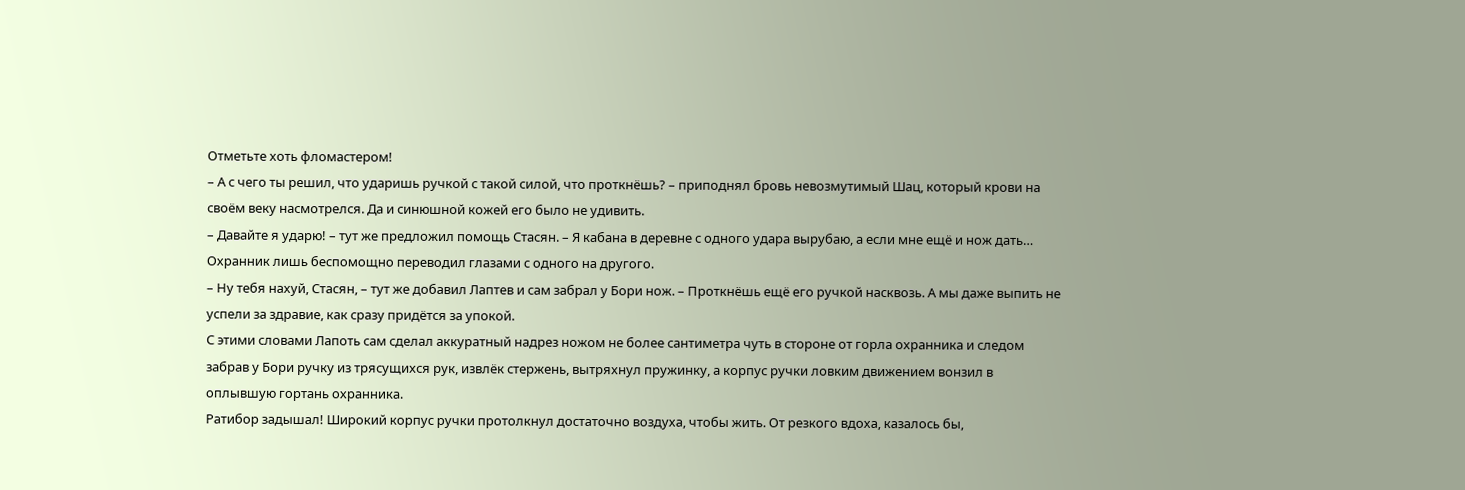Отметьте хоть фломастером!
– А с чего ты решил, что ударишь ручкой с такой силой, что проткнёшь? – приподнял бровь невозмутимый Шац, который крови на своём веку насмотрелся. Да и синюшной кожей его было не удивить.
– Давайте я ударю! – тут же предложил помощь Стасян. – Я кабана в деревне с одного удара вырубаю, а если мне ещё и нож дать…
Охранник лишь беспомощно переводил глазами с одного на другого.
– Ну тебя нахуй, Стасян, – тут же добавил Лаптев и сам забрал у Бори нож. – Проткнёшь ещё его ручкой насквозь. А мы даже выпить не успели за здравие, как сразу придётся за упокой.
С этими словами Лапоть сам сделал аккуратный надрез ножом не более сантиметра чуть в стороне от горла охранника и следом забрав у Бори ручку из трясущихся рук, извлёк стержень, вытряхнул пружинку, а корпус ручки ловким движением вонзил в оплывшую гортань охранника.
Ратибор задышал! Широкий корпус ручки протолкнул достаточно воздуха, чтобы жить. От резкого вдоха, казалось бы,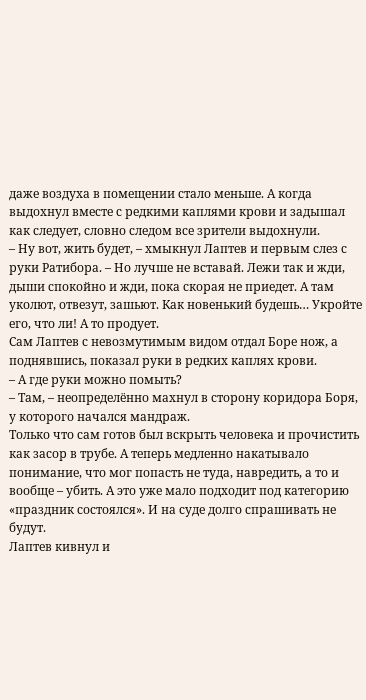даже воздуха в помещении стало меньше. А когда выдохнул вместе с редкими каплями крови и задышал как следует, словно следом все зрители выдохнули.
– Ну вот, жить будет, – хмыкнул Лаптев и первым слез с руки Ратибора. – Но лучше не вставай. Лежи так и жди, дыши спокойно и жди, пока скорая не приедет. А там уколют, отвезут, зашьют. Как новенький будешь… Укройте его, что ли! А то продует.
Сам Лаптев с невозмутимым видом отдал Боре нож, а поднявшись, показал руки в редких каплях крови.
– А где руки можно помыть?
– Там, – неопределённо махнул в сторону коридора Боря, у которого начался мандраж.
Только что сам готов был вскрыть человека и прочистить как засор в трубе. А теперь медленно накатывало понимание, что мог попасть не туда, навредить, а то и вообще – убить. А это уже мало подходит под категорию «праздник состоялся». И на суде долго спрашивать не будут.
Лаптев кивнул и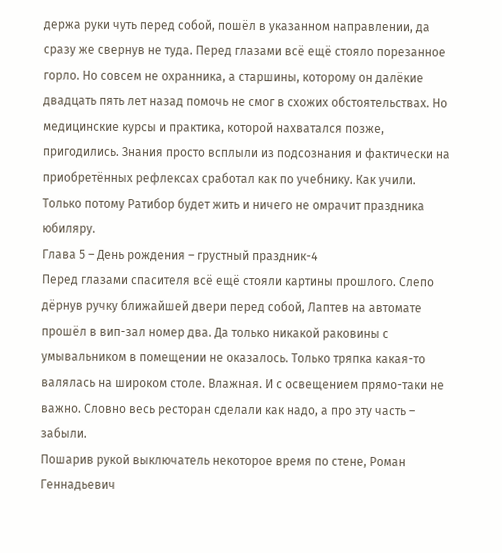держа руки чуть перед собой, пошёл в указанном направлении, да сразу же свернув не туда. Перед глазами всё ещё стояло порезанное горло. Но совсем не охранника, а старшины, которому он далёкие двадцать пять лет назад помочь не смог в схожих обстоятельствах. Но медицинские курсы и практика, которой нахватался позже, пригодились. Знания просто всплыли из подсознания и фактически на приобретённых рефлексах сработал как по учебнику. Как учили.
Только потому Ратибор будет жить и ничего не омрачит праздника юбиляру.
Глава 5 – День рождения – грустный праздник-4
Перед глазами спасителя всё ещё стояли картины прошлого. Слепо дёрнув ручку ближайшей двери перед собой, Лаптев на автомате прошёл в вип-зал номер два. Да только никакой раковины с умывальником в помещении не оказалось. Только тряпка какая-то валялась на широком столе. Влажная. И с освещением прямо-таки не важно. Словно весь ресторан сделали как надо, а про эту часть – забыли.
Пошарив рукой выключатель некоторое время по стене, Роман Геннадьевич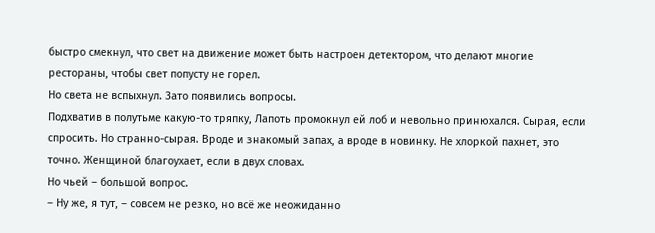быстро смекнул, что свет на движение может быть настроен детектором, что делают многие рестораны, чтобы свет попусту не горел.
Но света не вспыхнул. Зато появились вопросы.
Подхватив в полутьме какую-то тряпку, Лапоть промокнул ей лоб и невольно принюхался. Сырая, если спросить. Но странно-сырая. Вроде и знакомый запах, а вроде в новинку. Не хлоркой пахнет, это точно. Женщиной благоухает, если в двух словах.
Но чьей – большой вопрос.
– Ну же, я тут, – совсем не резко, но всё же неожиданно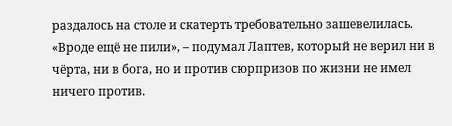раздалось на столе и скатерть требовательно зашевелилась.
«Вроде ещё не пили», – подумал Лаптев, который не верил ни в чёрта, ни в бога, но и против сюрпризов по жизни не имел ничего против.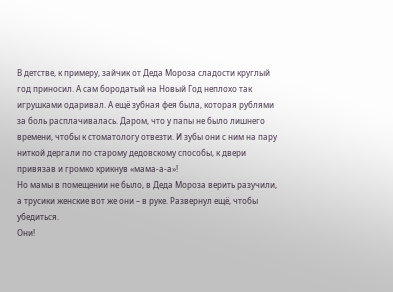В детстве, к примеру, зайчик от Деда Мороза сладости круглый год приносил. А сам бородатый на Новый Год неплохо так игрушками одаривал. А ещё зубная фея была, которая рублями за боль расплачивалась. Даром, что у папы не было лишнего времени, чтобы к стоматологу отвезти. И зубы они с ним на пару ниткой дергали по старому дедовскому способы, к двери привязав и громко крикнув «мама-а-а»!
Но мамы в помещении не было, в Деда Мороза верить разучили, а трусики женские вот же они – в руке. Развернул ещё, чтобы убедиться.
Они!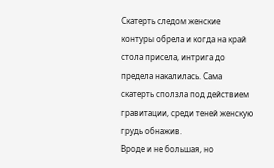Скатерть следом женские контуры обрела и когда на край стола присела, интрига до предела накалилась. Сама скатерть сползла под действием гравитации, среди теней женскую грудь обнажив.
Вроде и не большая, но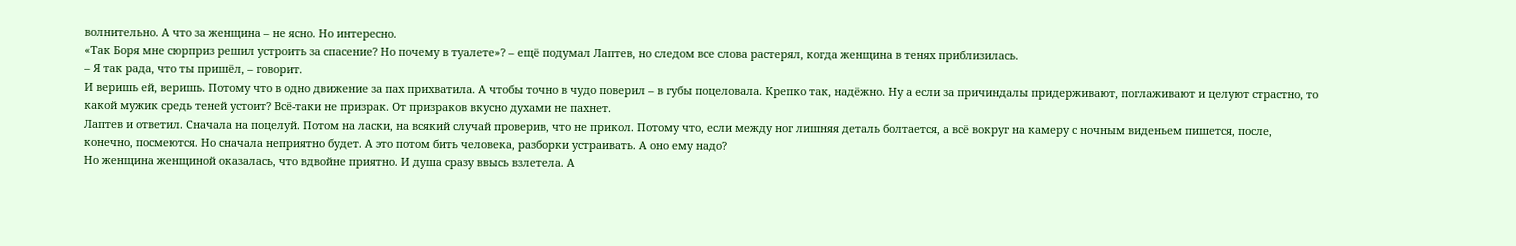волнительно. А что за женщина – не ясно. Но интересно.
«Так Боря мне сюрприз решил устроить за спасение? Но почему в туалете»? – ещё подумал Лаптев, но следом все слова растерял, когда женщина в тенях приблизилась.
– Я так рада, что ты пришёл, – говорит.
И веришь ей, веришь. Потому что в одно движение за пах прихватила. А чтобы точно в чудо поверил – в губы поцеловала. Крепко так, надёжно. Ну а если за причиндалы придерживают, поглаживают и целуют страстно, то какой мужик средь теней устоит? Всё-таки не призрак. От призраков вкусно духами не пахнет.
Лаптев и ответил. Сначала на поцелуй. Потом на ласки, на всякий случай проверив, что не прикол. Потому что, если между ног лишняя деталь болтается, а всё вокруг на камеру с ночным виденьем пишется, после, конечно, посмеются. Но сначала неприятно будет. А это потом бить человека, разборки устраивать. А оно ему надо?
Но женщина женщиной оказалась, что вдвойне приятно. И душа сразу ввысь взлетела. А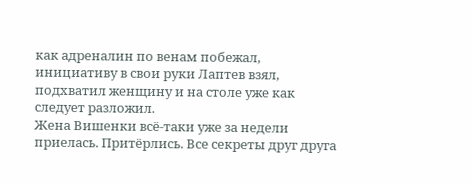как адреналин по венам побежал, инициативу в свои руки Лаптев взял, подхватил женщину и на столе уже как следует разложил.
Жена Вишенки всё-таки уже за недели приелась. Притёрлись. Все секреты друг друга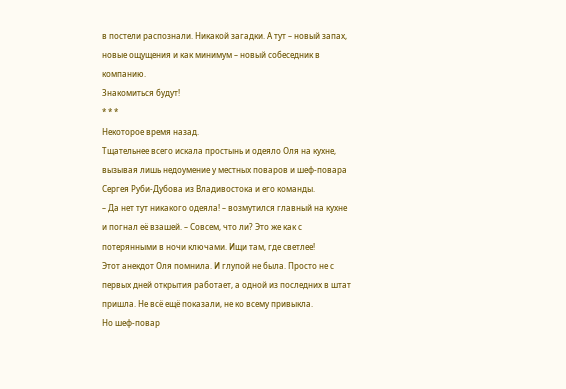в постели распознали. Никакой загадки. А тут – новый запах, новые ощущения и как минимум – новый собеседник в компанию.
Знакомиться будут!
* * *
Некоторое время назад.
Тщательнее всего искала простынь и одеяло Оля на кухне, вызывая лишь недоумение у местных поваров и шеф-повара Сергея Руби-Дубова из Владивостока и его команды.
– Да нет тут никакого одеяла! – возмутился главный на кухне и погнал её взашей. – Совсем, что ли? Это же как с потерянными в ночи ключами. Ищи там, где светлее!
Этот анекдот Оля помнила. И глупой не была. Просто не с первых дней открытия работает, а одной из последних в штат пришла. Не всё ещё показали, не ко всему привыкла.
Но шеф-повар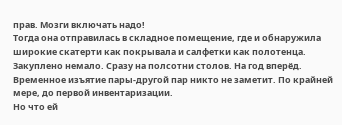прав. Мозги включать надо!
Тогда она отправилась в складное помещение, где и обнаружила широкие скатерти как покрывала и салфетки как полотенца. Закуплено немало. Сразу на полсотни столов. На год вперёд. Временное изъятие пары-другой пар никто не заметит. По крайней мере, до первой инвентаризации.
Но что ей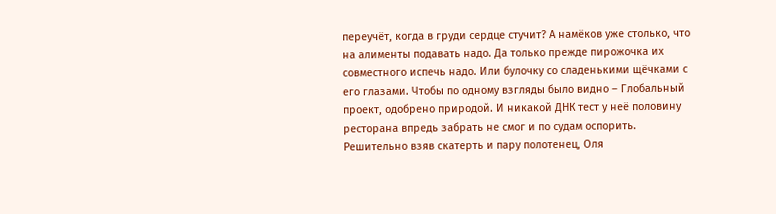переучёт, когда в груди сердце стучит? А намёков уже столько, что на алименты подавать надо. Да только прежде пирожочка их совместного испечь надо. Или булочку со сладенькими щёчками с его глазами. Чтобы по одному взгляды было видно – Глобальный проект, одобрено природой. И никакой ДНК тест у неё половину ресторана впредь забрать не смог и по судам оспорить.
Решительно взяв скатерть и пару полотенец, Оля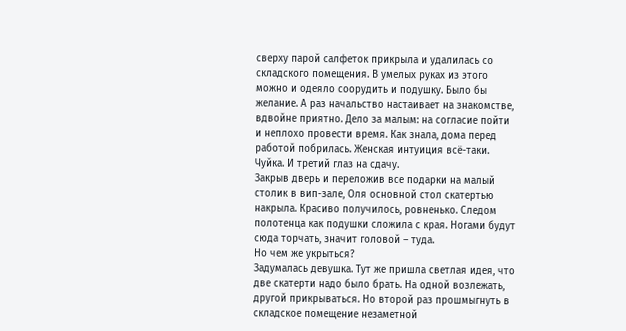сверху парой салфеток прикрыла и удалилась со складского помещения. В умелых руках из этого можно и одеяло соорудить и подушку. Было бы желание. А раз начальство настаивает на знакомстве, вдвойне приятно. Дело за малым: на согласие пойти и неплохо провести время. Как знала, дома перед работой побрилась. Женская интуиция всё-таки. Чуйка. И третий глаз на сдачу.
Закрыв дверь и переложив все подарки на малый столик в вип-зале, Оля основной стол скатертью накрыла. Красиво получилось, ровненько. Следом полотенца как подушки сложила с края. Ногами будут сюда торчать, значит головой – туда.
Но чем же укрыться?
Задумалась девушка. Тут же пришла светлая идея, что две скатерти надо было брать. На одной возлежать, другой прикрываться. Но второй раз прошмыгнуть в складское помещение незаметной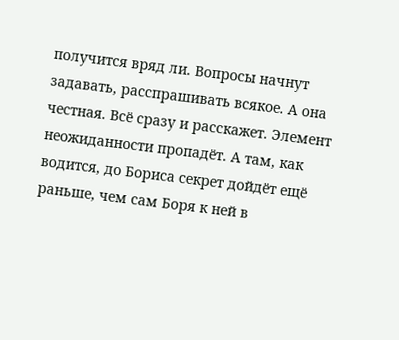получится вряд ли. Вопросы начнут задавать, расспрашивать всякое. А она честная. Всё сразу и расскажет. Элемент неожиданности пропадёт. А там, как водится, до Бориса секрет дойдёт ещё раньше, чем сам Боря к ней в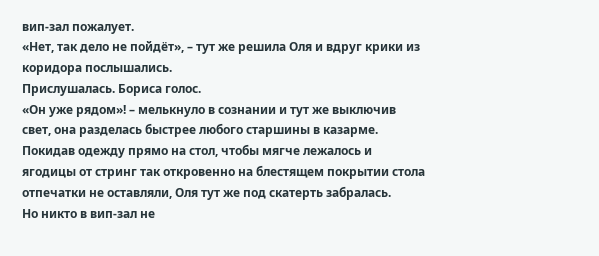вип-зал пожалует.
«Нет, так дело не пойдёт», – тут же решила Оля и вдруг крики из коридора послышались.
Прислушалась. Бориса голос.
«Он уже рядом»! – мелькнуло в сознании и тут же выключив свет, она разделась быстрее любого старшины в казарме.
Покидав одежду прямо на стол, чтобы мягче лежалось и ягодицы от стринг так откровенно на блестящем покрытии стола отпечатки не оставляли, Оля тут же под скатерть забралась.
Но никто в вип-зал не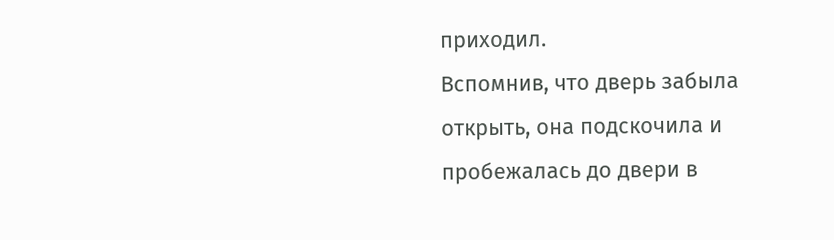приходил.
Вспомнив, что дверь забыла открыть, она подскочила и пробежалась до двери в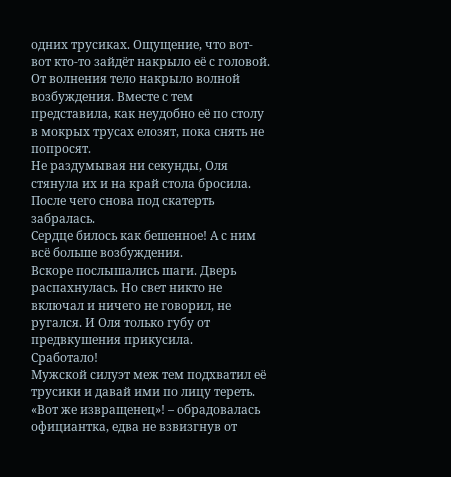одних трусиках. Ощущение, что вот-вот кто-то зайдёт накрыло её с головой. От волнения тело накрыло волной возбуждения. Вместе с тем представила, как неудобно её по столу в мокрых трусах елозят, пока снять не попросят.
Не раздумывая ни секунды, Оля стянула их и на край стола бросила. После чего снова под скатерть забралась.
Сердце билось как бешенное! А с ним всё больше возбуждения.
Вскоре послышались шаги. Дверь распахнулась. Но свет никто не включал и ничего не говорил, не ругался. И Оля только губу от предвкушения прикусила.
Сработало!
Мужской силуэт меж тем подхватил её трусики и давай ими по лицу тереть.
«Вот же извращенец»! – обрадовалась официантка, едва не взвизгнув от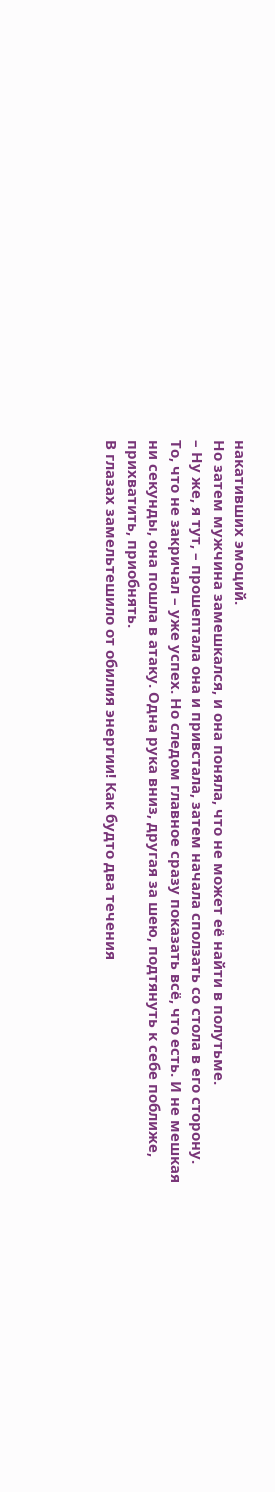накативших эмоций.
Но затем мужчина замешкался, и она поняла, что не может её найти в полутьме.
– Ну же, я тут, – прошептала она и привстала, затем начала сползать со стола в его сторону.
То, что не закричал – уже успех. Но следом главное сразу показать всё, что есть. И не мешкая ни секунды, она пошла в атаку. Одна рука вниз, другая за шею, подтянуть к себе поближе, прихватить, приобнять.
В глазах замельтешило от обилия энергии! Как будто два течения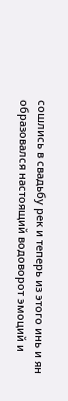сошлись в свадьбу рек и теперь из этого инь и ян образовался настоящий водоворот эмоций и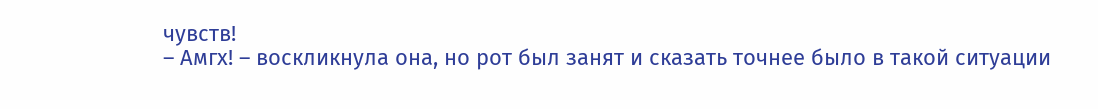чувств!
– Амгх! – воскликнула она, но рот был занят и сказать точнее было в такой ситуации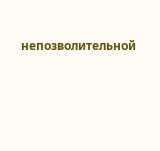непозволительной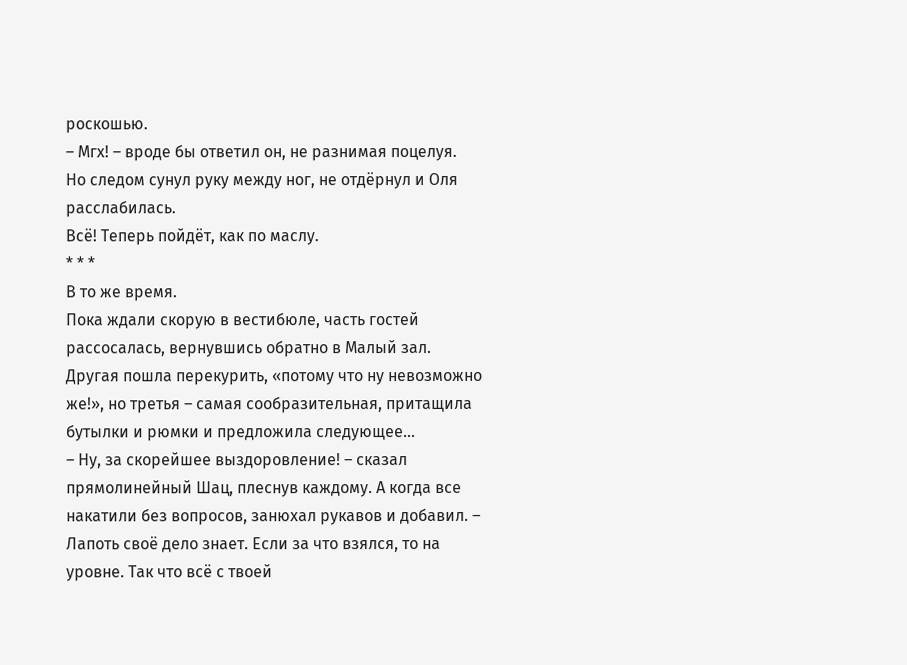роскошью.
– Мгх! – вроде бы ответил он, не разнимая поцелуя.
Но следом сунул руку между ног, не отдёрнул и Оля расслабилась.
Всё! Теперь пойдёт, как по маслу.
* * *
В то же время.
Пока ждали скорую в вестибюле, часть гостей рассосалась, вернувшись обратно в Малый зал. Другая пошла перекурить, «потому что ну невозможно же!», но третья – самая сообразительная, притащила бутылки и рюмки и предложила следующее…
– Ну, за скорейшее выздоровление! – сказал прямолинейный Шац, плеснув каждому. А когда все накатили без вопросов, занюхал рукавов и добавил. – Лапоть своё дело знает. Если за что взялся, то на уровне. Так что всё с твоей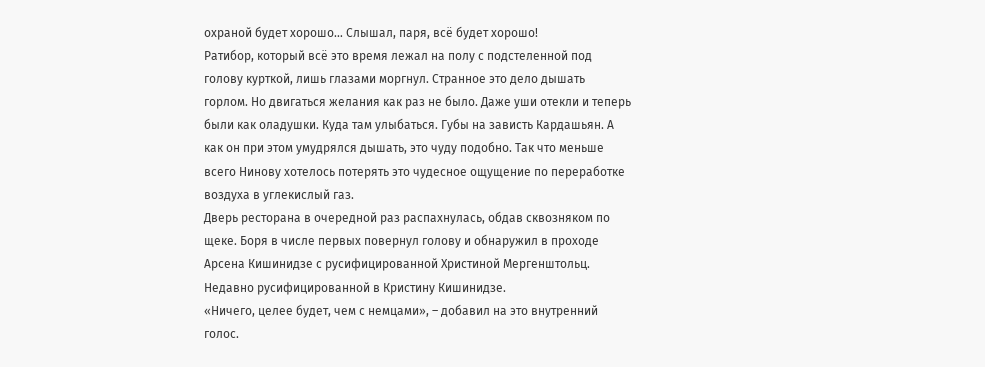охраной будет хорошо… Слышал, паря, всё будет хорошо!
Ратибор, который всё это время лежал на полу с подстеленной под голову курткой, лишь глазами моргнул. Странное это дело дышать горлом. Но двигаться желания как раз не было. Даже уши отекли и теперь были как оладушки. Куда там улыбаться. Губы на зависть Кардашьян. А как он при этом умудрялся дышать, это чуду подобно. Так что меньше всего Нинову хотелось потерять это чудесное ощущение по переработке воздуха в углекислый газ.
Дверь ресторана в очередной раз распахнулась, обдав сквозняком по щеке. Боря в числе первых повернул голову и обнаружил в проходе Арсена Кишинидзе с русифицированной Христиной Мергенштольц. Недавно русифицированной в Кристину Кишинидзе.
«Ничего, целее будет, чем с немцами», – добавил на это внутренний голос.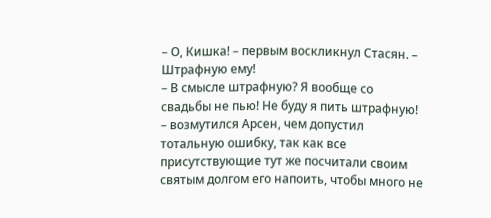– О, Кишка! – первым воскликнул Стасян. – Штрафную ему!
– В смысле штрафную? Я вообще со свадьбы не пью! Не буду я пить штрафную! – возмутился Арсен, чем допустил тотальную ошибку, так как все присутствующие тут же посчитали своим святым долгом его напоить, чтобы много не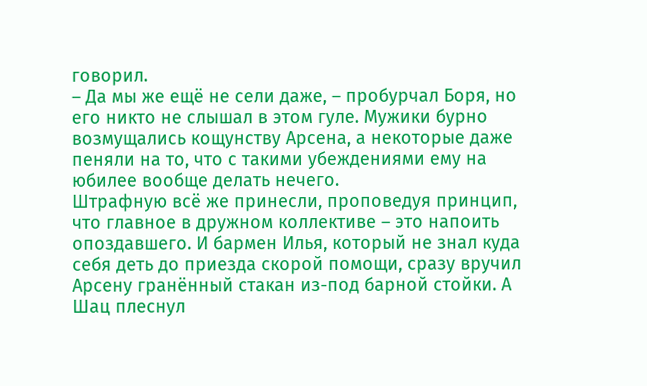говорил.
– Да мы же ещё не сели даже, – пробурчал Боря, но его никто не слышал в этом гуле. Мужики бурно возмущались кощунству Арсена, а некоторые даже пеняли на то, что с такими убеждениями ему на юбилее вообще делать нечего.
Штрафную всё же принесли, проповедуя принцип, что главное в дружном коллективе – это напоить опоздавшего. И бармен Илья, который не знал куда себя деть до приезда скорой помощи, сразу вручил Арсену гранённый стакан из-под барной стойки. А Шац плеснул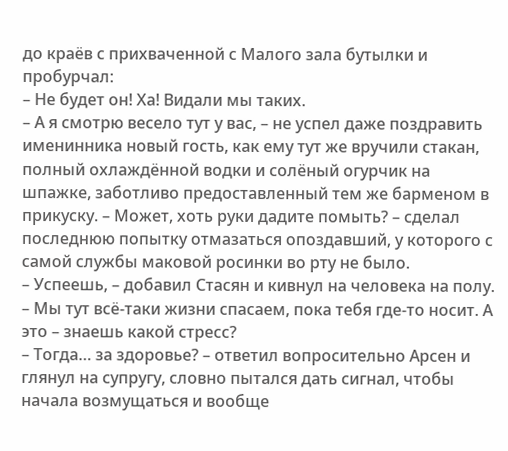до краёв с прихваченной с Малого зала бутылки и пробурчал:
– Не будет он! Ха! Видали мы таких.
– А я смотрю весело тут у вас, – не успел даже поздравить именинника новый гость, как ему тут же вручили стакан, полный охлаждённой водки и солёный огурчик на шпажке, заботливо предоставленный тем же барменом в прикуску. – Может, хоть руки дадите помыть? – сделал последнюю попытку отмазаться опоздавший, у которого с самой службы маковой росинки во рту не было.
– Успеешь, – добавил Стасян и кивнул на человека на полу. – Мы тут всё-таки жизни спасаем, пока тебя где-то носит. А это – знаешь какой стресс?
– Тогда… за здоровье? – ответил вопросительно Арсен и глянул на супругу, словно пытался дать сигнал, чтобы начала возмущаться и вообще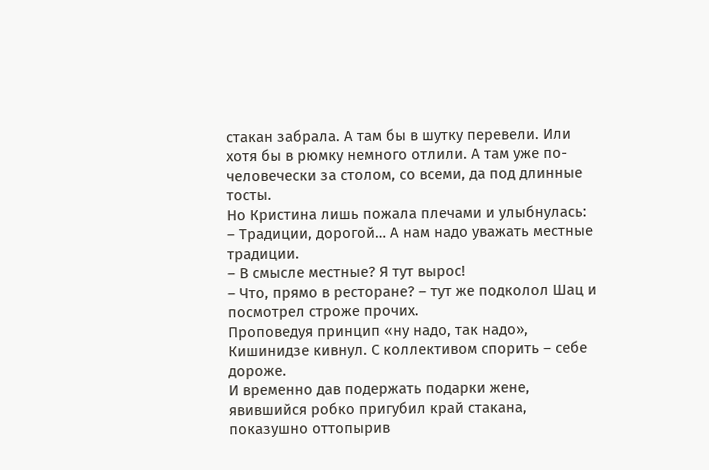стакан забрала. А там бы в шутку перевели. Или хотя бы в рюмку немного отлили. А там уже по-человечески за столом, со всеми, да под длинные тосты.
Но Кристина лишь пожала плечами и улыбнулась:
– Традиции, дорогой… А нам надо уважать местные традиции.
– В смысле местные? Я тут вырос!
– Что, прямо в ресторане? – тут же подколол Шац и посмотрел строже прочих.
Проповедуя принцип «ну надо, так надо», Кишинидзе кивнул. С коллективом спорить – себе дороже.
И временно дав подержать подарки жене, явившийся робко пригубил край стакана, показушно оттопырив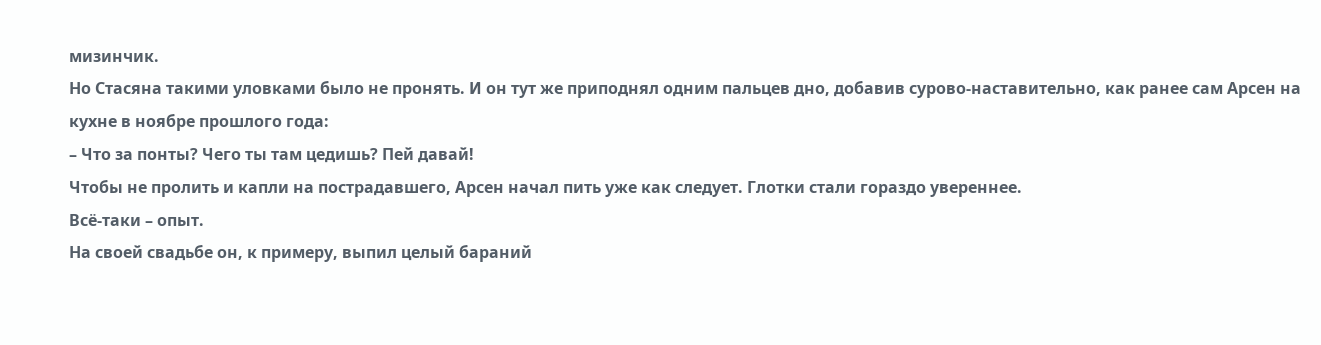мизинчик.
Но Стасяна такими уловками было не пронять. И он тут же приподнял одним пальцев дно, добавив сурово-наставительно, как ранее сам Арсен на кухне в ноябре прошлого года:
– Что за понты? Чего ты там цедишь? Пей давай!
Чтобы не пролить и капли на пострадавшего, Арсен начал пить уже как следует. Глотки стали гораздо увереннее.
Всё-таки – опыт.
На своей свадьбе он, к примеру, выпил целый бараний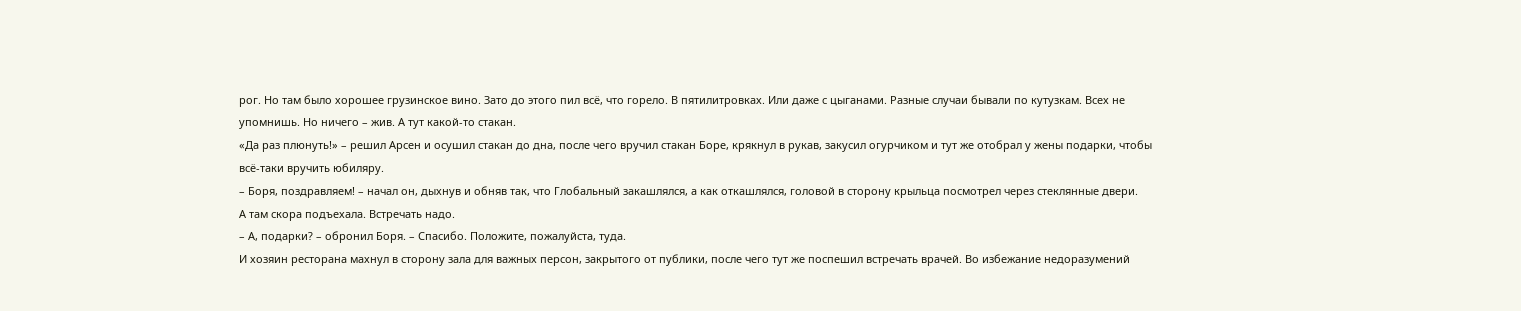рог. Но там было хорошее грузинское вино. Зато до этого пил всё, что горело. В пятилитровках. Или даже с цыганами. Разные случаи бывали по кутузкам. Всех не упомнишь. Но ничего – жив. А тут какой-то стакан.
«Да раз плюнуть!» – решил Арсен и осушил стакан до дна, после чего вручил стакан Боре, крякнул в рукав, закусил огурчиком и тут же отобрал у жены подарки, чтобы всё-таки вручить юбиляру.
– Боря, поздравляем! – начал он, дыхнув и обняв так, что Глобальный закашлялся, а как откашлялся, головой в сторону крыльца посмотрел через стеклянные двери.
А там скора подъехала. Встречать надо.
– А, подарки? – обронил Боря. – Спасибо. Положите, пожалуйста, туда.
И хозяин ресторана махнул в сторону зала для важных персон, закрытого от публики, после чего тут же поспешил встречать врачей. Во избежание недоразумений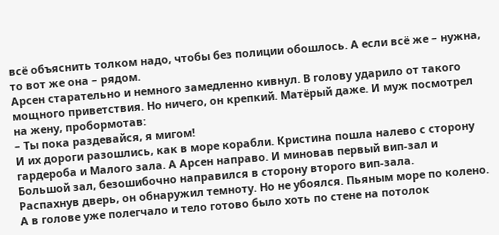всё объяснить толком надо, чтобы без полиции обошлось. А если всё же – нужна, то вот же она – рядом.
Арсен старательно и немного замедленно кивнул. В голову ударило от такого мощного приветствия. Но ничего, он крепкий. Матёрый даже. И муж посмотрел на жену, пробормотав:
– Ты пока раздевайся, я мигом!
И их дороги разошлись, как в море корабли. Кристина пошла налево с сторону гардероба и Малого зала. А Арсен направо. И миновав первый вип-зал и Большой зал, безошибочно направился в сторону второго вип-зала.
Распахнув дверь, он обнаружил темноту. Но не убоялся. Пьяным море по колено. А в голове уже полегчало и тело готово было хоть по стене на потолок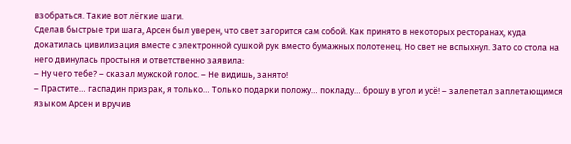взобраться. Такие вот лёгкие шаги.
Сделав быстрые три шага, Арсен был уверен, что свет загорится сам собой. Как принято в некоторых ресторанах, куда докатилась цивилизация вместе с электронной сушкой рук вместо бумажных полотенец. Но свет не вспыхнул. Зато со стола на него двинулась простыня и ответственно заявила:
– Ну чего тебе? – сказал мужской голос. – Не видишь, занято!
– Прастите… гаспадин призрак, я только… Только подарки положу… покладу… брошу в угол и усё! – залепетал заплетающимся языком Арсен и вручив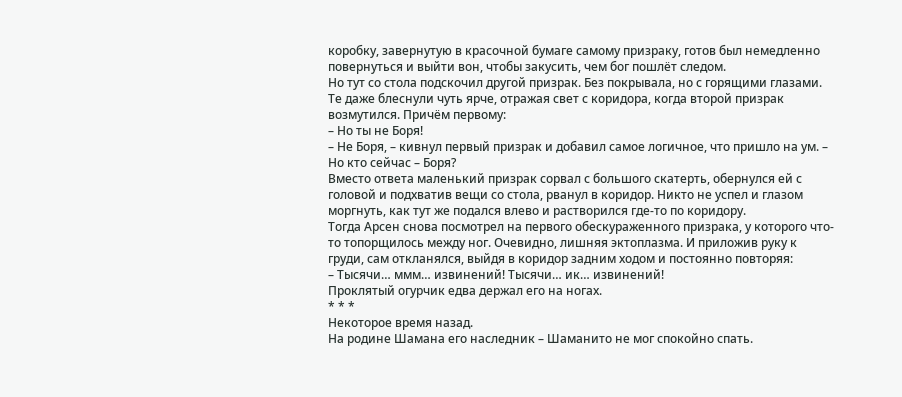коробку, завернутую в красочной бумаге самому призраку, готов был немедленно повернуться и выйти вон, чтобы закусить, чем бог пошлёт следом.
Но тут со стола подскочил другой призрак. Без покрывала, но с горящими глазами. Те даже блеснули чуть ярче, отражая свет с коридора, когда второй призрак возмутился. Причём первому:
– Но ты не Боря!
– Не Боря, – кивнул первый призрак и добавил самое логичное, что пришло на ум. – Но кто сейчас – Боря?
Вместо ответа маленький призрак сорвал с большого скатерть, обернулся ей с головой и подхватив вещи со стола, рванул в коридор. Никто не успел и глазом моргнуть, как тут же подался влево и растворился где-то по коридору.
Тогда Арсен снова посмотрел на первого обескураженного призрака, у которого что-то топорщилось между ног. Очевидно, лишняя эктоплазма. И приложив руку к груди, сам откланялся, выйдя в коридор задним ходом и постоянно повторяя:
– Тысячи… ммм… извинений! Тысячи… ик… извинений!
Проклятый огурчик едва держал его на ногах.
* * *
Некоторое время назад.
На родине Шамана его наследник – Шаманито не мог спокойно спать.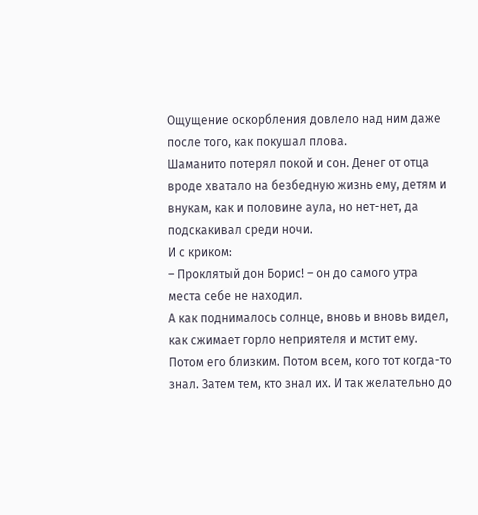Ощущение оскорбления довлело над ним даже после того, как покушал плова.
Шаманито потерял покой и сон. Денег от отца вроде хватало на безбедную жизнь ему, детям и внукам, как и половине аула, но нет-нет, да подскакивал среди ночи.
И с криком:
– Проклятый дон Борис! – он до самого утра места себе не находил.
А как поднималось солнце, вновь и вновь видел, как сжимает горло неприятеля и мстит ему. Потом его близким. Потом всем, кого тот когда-то знал. Затем тем, кто знал их. И так желательно до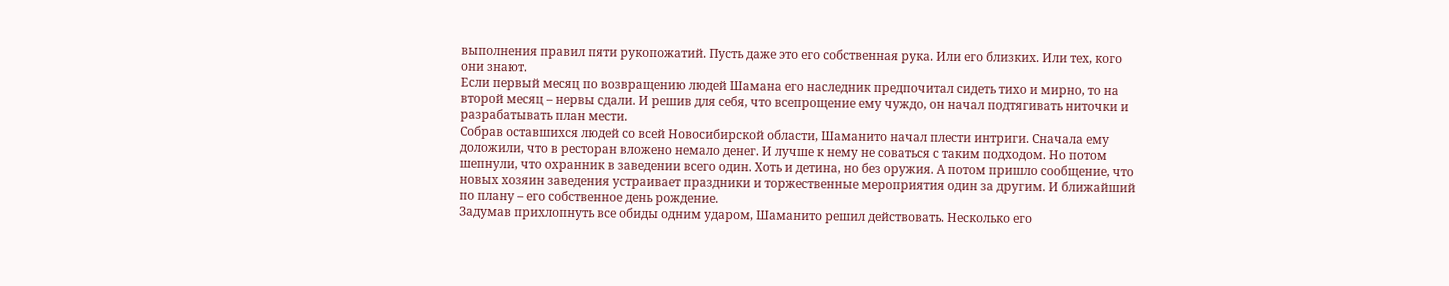выполнения правил пяти рукопожатий. Пусть даже это его собственная рука. Или его близких. Или тех, кого они знают.
Если первый месяц по возвращению людей Шамана его наследник предпочитал сидеть тихо и мирно, то на второй месяц – нервы сдали. И решив для себя, что всепрощение ему чуждо, он начал подтягивать ниточки и разрабатывать план мести.
Собрав оставшихся людей со всей Новосибирской области, Шаманито начал плести интриги. Сначала ему доложили, что в ресторан вложено немало денег. И лучше к нему не соваться с таким подходом. Но потом шепнули, что охранник в заведении всего один. Хоть и детина, но без оружия. А потом пришло сообщение, что новых хозяин заведения устраивает праздники и торжественные мероприятия один за другим. И ближайший по плану – его собственное день рождение.
Задумав прихлопнуть все обиды одним ударом, Шаманито решил действовать. Несколько его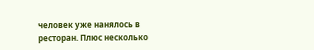человек уже нанялось в ресторан. Плюс несколько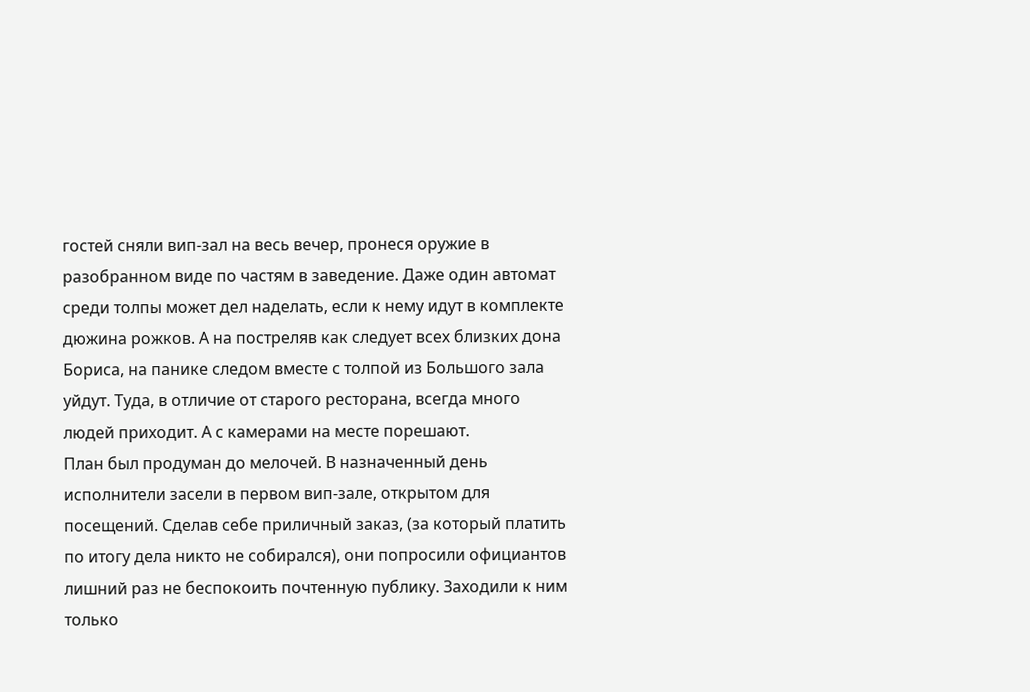гостей сняли вип-зал на весь вечер, пронеся оружие в разобранном виде по частям в заведение. Даже один автомат среди толпы может дел наделать, если к нему идут в комплекте дюжина рожков. А на постреляв как следует всех близких дона Бориса, на панике следом вместе с толпой из Большого зала уйдут. Туда, в отличие от старого ресторана, всегда много людей приходит. А с камерами на месте порешают.
План был продуман до мелочей. В назначенный день исполнители засели в первом вип-зале, открытом для посещений. Сделав себе приличный заказ, (за который платить по итогу дела никто не собирался), они попросили официантов лишний раз не беспокоить почтенную публику. Заходили к ним только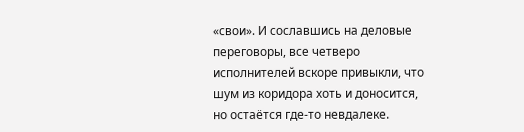«свои». И сославшись на деловые переговоры, все четверо исполнителей вскоре привыкли, что шум из коридора хоть и доносится, но остаётся где-то невдалеке.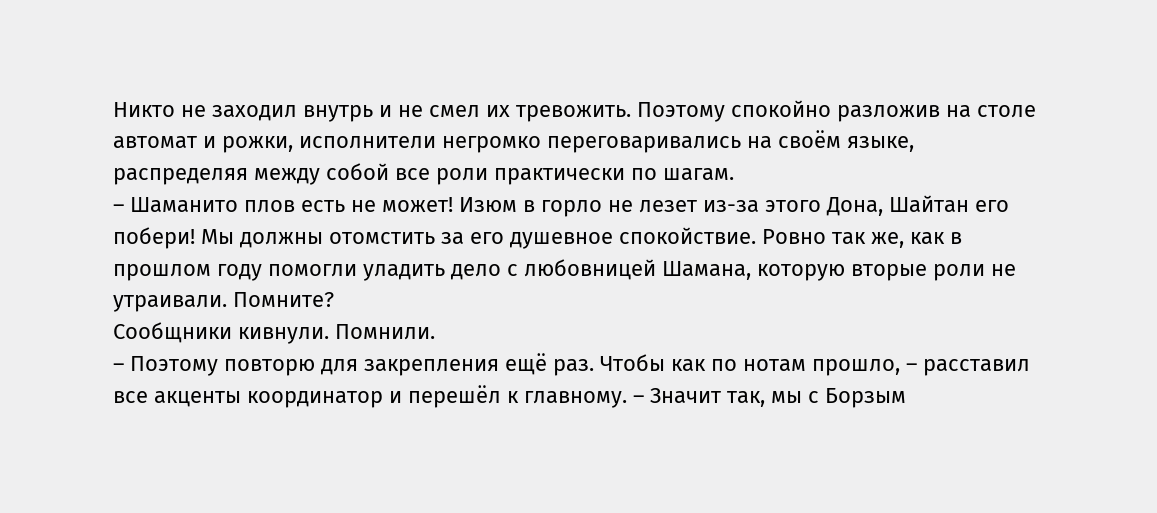Никто не заходил внутрь и не смел их тревожить. Поэтому спокойно разложив на столе автомат и рожки, исполнители негромко переговаривались на своём языке, распределяя между собой все роли практически по шагам.
– Шаманито плов есть не может! Изюм в горло не лезет из-за этого Дона, Шайтан его побери! Мы должны отомстить за его душевное спокойствие. Ровно так же, как в прошлом году помогли уладить дело с любовницей Шамана, которую вторые роли не утраивали. Помните?
Сообщники кивнули. Помнили.
– Поэтому повторю для закрепления ещё раз. Чтобы как по нотам прошло, – расставил все акценты координатор и перешёл к главному. – Значит так, мы с Борзым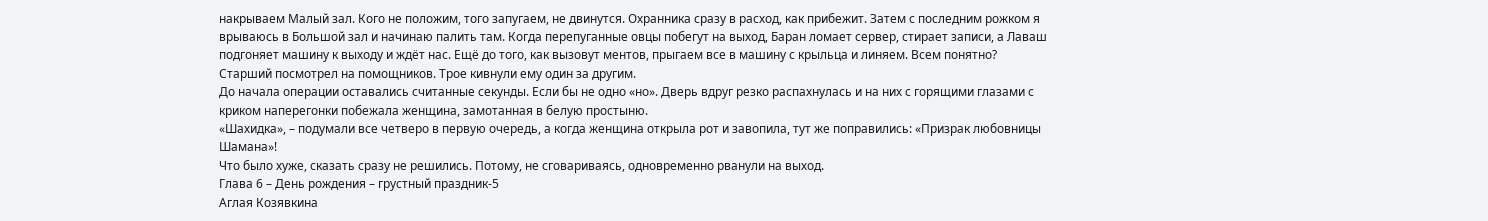накрываем Малый зал. Кого не положим, того запугаем, не двинутся. Охранника сразу в расход, как прибежит. Затем с последним рожком я врываюсь в Большой зал и начинаю палить там. Когда перепуганные овцы побегут на выход, Баран ломает сервер, стирает записи, а Лаваш подгоняет машину к выходу и ждёт нас. Ещё до того, как вызовут ментов, прыгаем все в машину с крыльца и линяем. Всем понятно?
Старший посмотрел на помощников. Трое кивнули ему один за другим.
До начала операции оставались считанные секунды. Если бы не одно «но». Дверь вдруг резко распахнулась и на них с горящими глазами с криком наперегонки побежала женщина, замотанная в белую простыню.
«Шахидка», – подумали все четверо в первую очередь, а когда женщина открыла рот и завопила, тут же поправились: «Призрак любовницы Шамана»!
Что было хуже, сказать сразу не решились. Потому, не сговариваясь, одновременно рванули на выход.
Глава 6 – День рождения – грустный праздник-5
Аглая Козявкина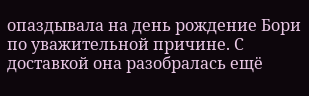опаздывала на день рождение Бори по уважительной причине. С доставкой она разобралась ещё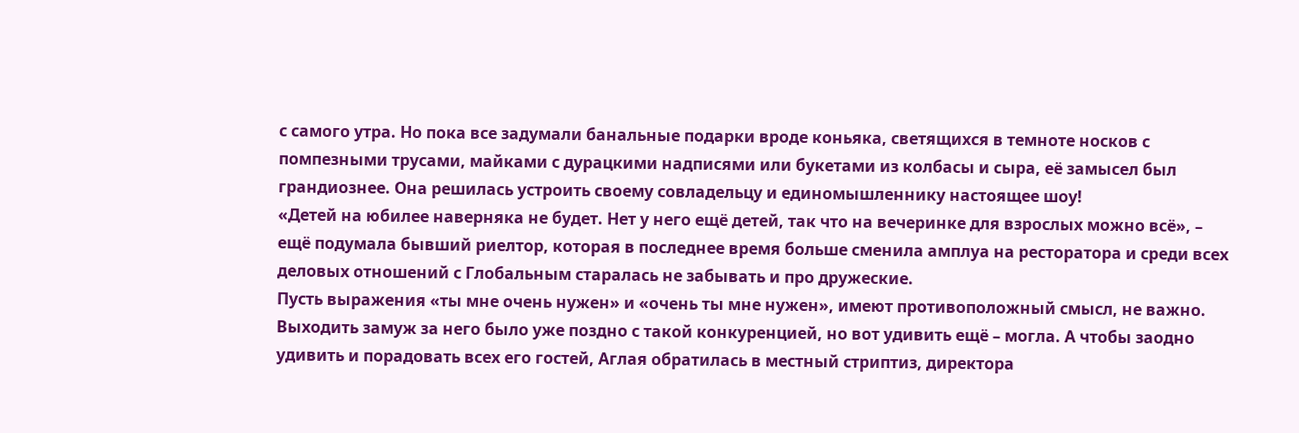с самого утра. Но пока все задумали банальные подарки вроде коньяка, светящихся в темноте носков с помпезными трусами, майками с дурацкими надписями или букетами из колбасы и сыра, её замысел был грандиознее. Она решилась устроить своему совладельцу и единомышленнику настоящее шоу!
«Детей на юбилее наверняка не будет. Нет у него ещё детей, так что на вечеринке для взрослых можно всё», – ещё подумала бывший риелтор, которая в последнее время больше сменила амплуа на ресторатора и среди всех деловых отношений с Глобальным старалась не забывать и про дружеские.
Пусть выражения «ты мне очень нужен» и «очень ты мне нужен», имеют противоположный смысл, не важно. Выходить замуж за него было уже поздно с такой конкуренцией, но вот удивить ещё – могла. А чтобы заодно удивить и порадовать всех его гостей, Аглая обратилась в местный стриптиз, директора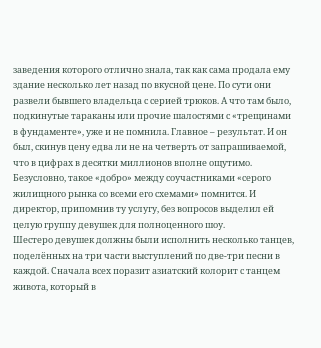заведения которого отлично знала, так как сама продала ему здание несколько лет назад по вкусной цене. По сути они развели бывшего владельца с серией трюков. А что там было, подкинутые тараканы или прочие шалостями с «трещинами в фундаменте», уже и не помнила. Главное – результат. И он был, скинув цену едва ли не на четверть от запрашиваемой, что в цифрах в десятки миллионов вполне ощутимо. Безусловно, такое «добро» между соучастниками «серого жилищного рынка со всеми его схемами» помнится. И директор, припомнив ту услугу, без вопросов выделил ей целую группу девушек для полноценного шоу.
Шестеро девушек должны были исполнить несколько танцев, поделённых на три части выступлений по две-три песни в каждой. Сначала всех поразит азиатский колорит с танцем живота, который в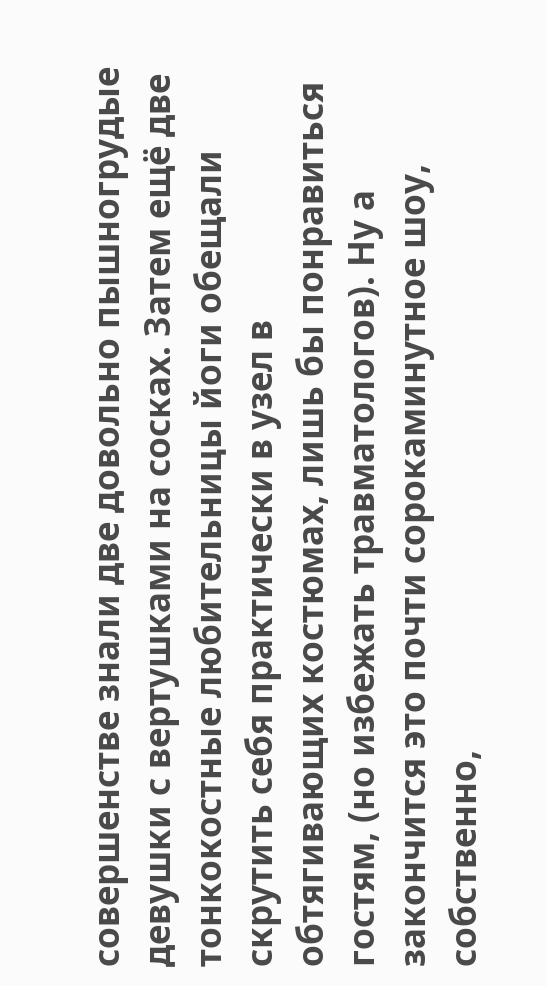совершенстве знали две довольно пышногрудые девушки с вертушками на сосках. Затем ещё две тонкокостные любительницы йоги обещали скрутить себя практически в узел в обтягивающих костюмах, лишь бы понравиться гостям, (но избежать травматологов). Ну а закончится это почти сорокаминутное шоу, собственно,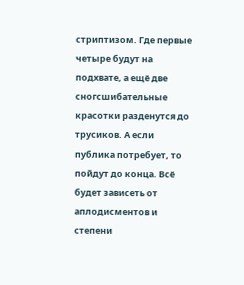стриптизом. Где первые четыре будут на подхвате, а ещё две сногсшибательные красотки разденутся до трусиков. А если публика потребует, то пойдут до конца. Всё будет зависеть от аплодисментов и степени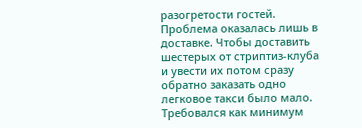разогретости гостей.
Проблема оказалась лишь в доставке. Чтобы доставить шестерых от стриптиз-клуба и увести их потом сразу обратно заказать одно легковое такси было мало. Требовался как минимум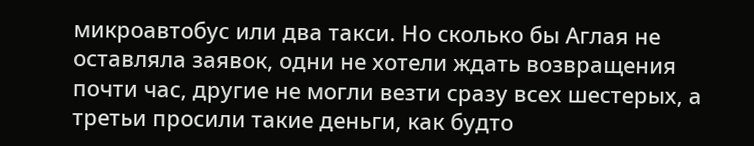микроавтобус или два такси. Но сколько бы Аглая не оставляла заявок, одни не хотели ждать возвращения почти час, другие не могли везти сразу всех шестерых, а третьи просили такие деньги, как будто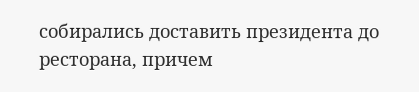собирались доставить президента до ресторана, причем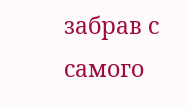забрав с самого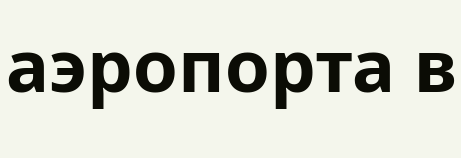аэропорта в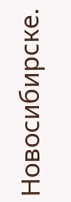Новосибирске.